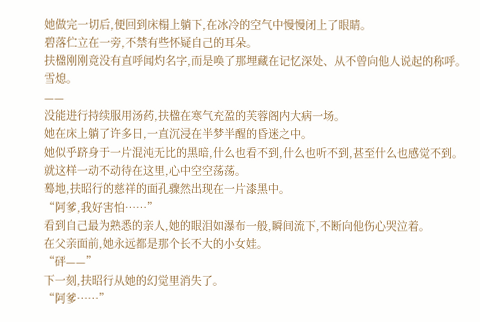她做完一切后,便回到床榻上躺下,在冰冷的空气中慢慢闭上了眼睛。
碧落伫立在一旁,不禁有些怀疑自己的耳朵。
扶楹刚刚竟没有直呼闻灼名字,而是唤了那埋藏在记忆深处、从不曾向他人说起的称呼。
雪熄。
——
没能进行持续服用汤药,扶楹在寒气充盈的芙蓉阁内大病一场。
她在床上躺了许多日,一直沉浸在半梦半醒的昏迷之中。
她似乎跻身于一片混沌无比的黑暗,什么也看不到,什么也听不到,甚至什么也感觉不到。
就这样一动不动待在这里,心中空空荡荡。
蓦地,扶昭行的慈祥的面孔骤然出现在一片漆黑中。
“阿爹,我好害怕……”
看到自己最为熟悉的亲人,她的眼泪如瀑布一般,瞬间流下,不断向他伤心哭泣着。
在父亲面前,她永远都是那个长不大的小女娃。
“砰——”
下一刻,扶昭行从她的幻觉里消失了。
“阿爹……”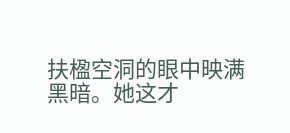扶楹空洞的眼中映满黑暗。她这才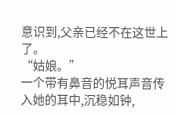意识到,父亲已经不在这世上了。
“姑娘。”
一个带有鼻音的悦耳声音传入她的耳中,沉稳如钟,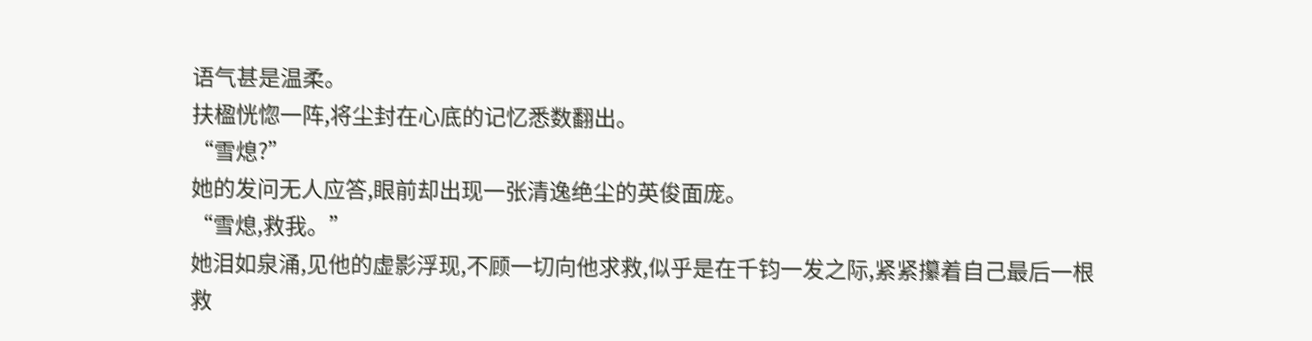语气甚是温柔。
扶楹恍惚一阵,将尘封在心底的记忆悉数翻出。
“雪熄?”
她的发问无人应答,眼前却出现一张清逸绝尘的英俊面庞。
“雪熄,救我。”
她泪如泉涌,见他的虚影浮现,不顾一切向他求救,似乎是在千钧一发之际,紧紧攥着自己最后一根救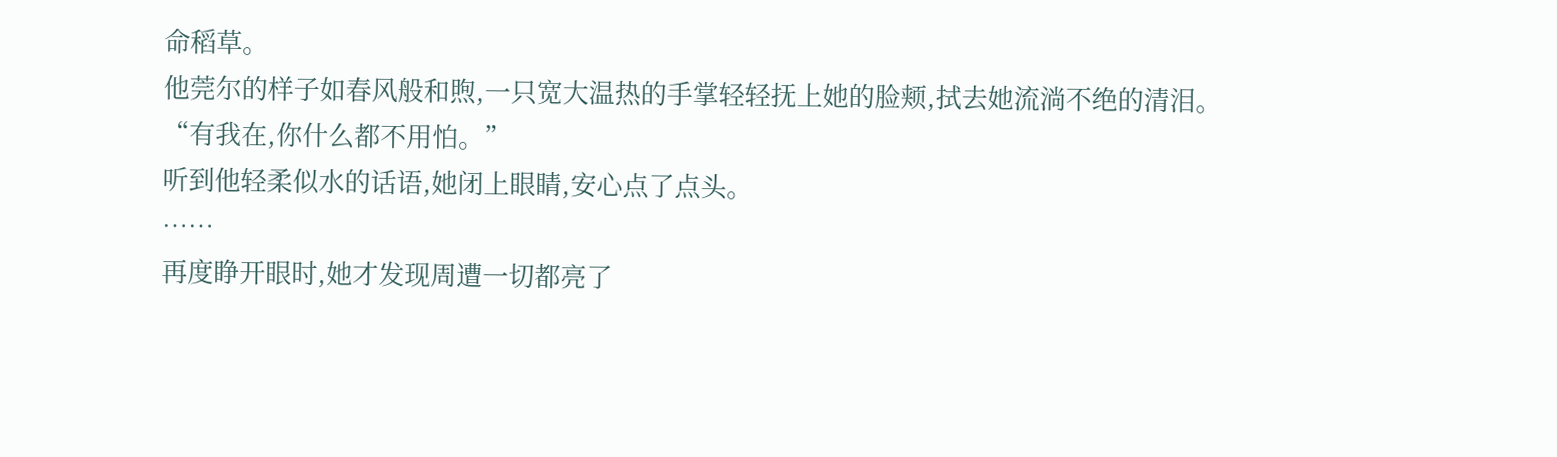命稻草。
他莞尔的样子如春风般和煦,一只宽大温热的手掌轻轻抚上她的脸颊,拭去她流淌不绝的清泪。
“有我在,你什么都不用怕。”
听到他轻柔似水的话语,她闭上眼睛,安心点了点头。
……
再度睁开眼时,她才发现周遭一切都亮了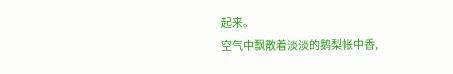起来。
空气中飘散着淡淡的鹅梨帐中香,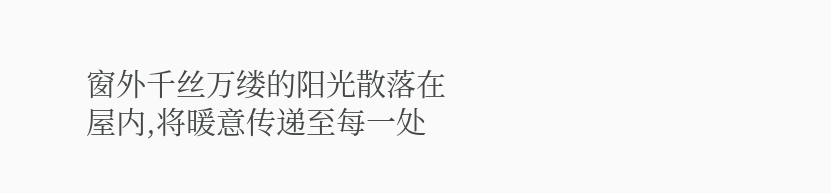窗外千丝万缕的阳光散落在屋内,将暖意传递至每一处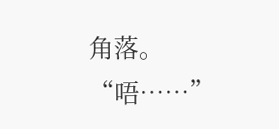角落。
“唔……”